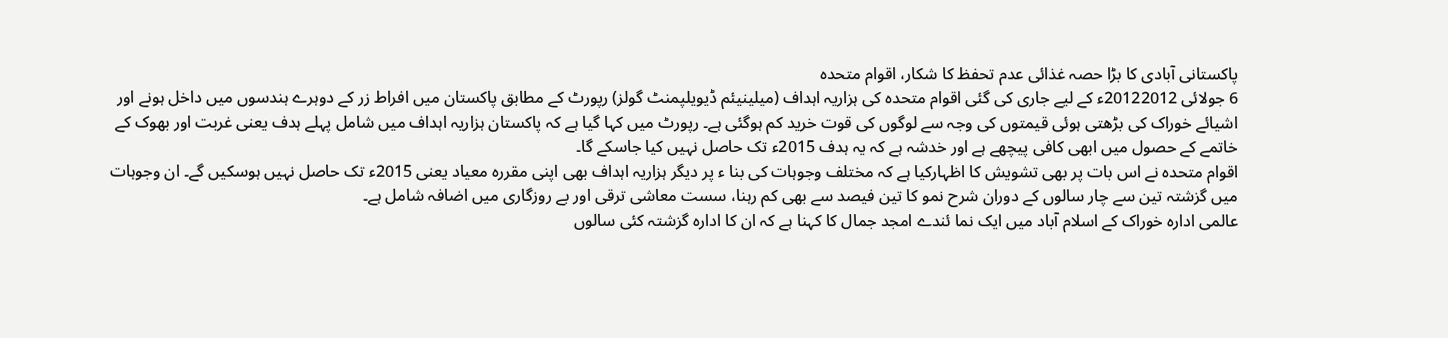پاکستانی آبادی کا بڑا حصہ غذائی عدم تحفظ کا شکار، اقوام متحدہ
6 جولائی 20122012ء کے لیے جاری کی گئی اقوام متحدہ کی ہزاریہ اہداف (میلینیئم ڈیویلپمنٹ گولز) رپورٹ کے مطابق پاکستان میں افراط زر کے دوہرے ہندسوں میں داخل ہونے اور اشیائے خوراک کی بڑھتی ہوئی قیمتوں کی وجہ سے لوگوں کی قوت خرید کم ہوگئی ہے۔ رپورٹ میں کہا گیا ہے کہ پاکستان ہزاریہ اہداف میں شامل پہلے ہدف یعنی غربت اور بھوک کے خاتمے کے حصول میں ابھی کافی پیچھے ہے اور خدشہ ہے کہ یہ ہدف 2015ء تک حاصل نہیں کیا جاسکے گا۔
اقوام متحدہ نے اس بات پر بھی تشویش کا اظہارکیا ہے کہ مختلف وجوہات کی بنا ء پر دیگر ہزاریہ اہداف بھی اپنی مقررہ معیاد یعنی 2015ء تک حاصل نہیں ہوسکیں گے۔ ان وجوہات میں گزشتہ تین سے چار سالوں کے دوران شرح نمو کا تین فیصد سے بھی کم رہنا، سست معاشی ترقی اور بے روزگاری میں اضافہ شامل ہے۔
عالمی ادارہ خوراک کے اسلام آباد میں ایک نما ئندے امجد جمال کا کہنا ہے کہ ان کا ادارہ گزشتہ کئی سالوں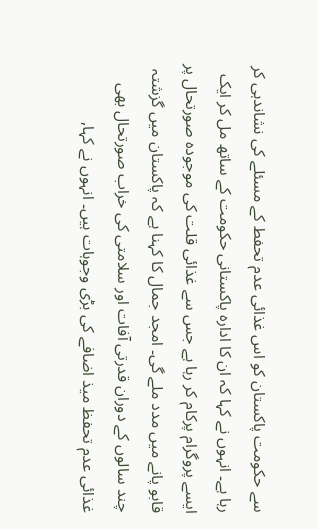سے حکومت پاکستان کو اس غذائی عدم تحفط کے مسئلے کی نشاندہی کر رہا ہے۔ انہوں نے کہا کہ ان کا ادارہ پاکستانی حکومت کے ساتھ مل کر ایک ایسے پروگرام پرکام کر رہا ہے جس سے غذائی قلت کی موجودہ صورتحال پر قابو پانے میں مدد ملے گی۔ امجد جمال کا کہنا ہے کہ پاکستان میں گزشتہ چند سالوں کے دوران قدرتی آفات اور سلامتی کی خراب صورتحال بھی غذائی عدم تحفظ میذ اضافے کی بڑی وجوہات ہیں۔ انہوں نے کہا,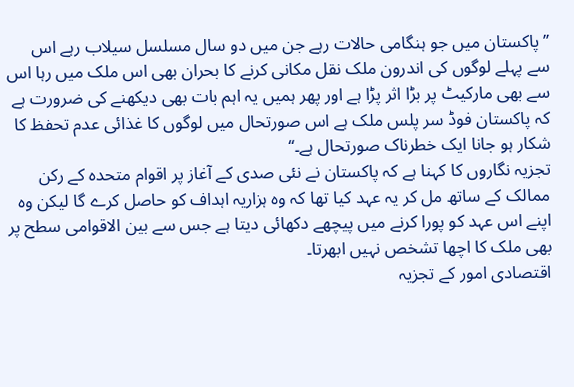’’پاکستان میں جو ہنگامی حالات رہے جن میں دو سال مسلسل سیلاب رہے اس سے پہلے لوگوں کی اندرون ملک نقل مکانی کرنے کا بحران بھی اس ملک میں رہا اس سے بھی مارکیٹ پر بڑا اثر پڑا ہے اور پھر ہمیں یہ اہم بات بھی دیکھنے کی ضرورت ہے کہ پاکستان فوڈ سر پلس ملک ہے اس صورتحال میں لوگوں کا غذائی عدم تحفظ کا شکار ہو جانا ایک خطرناک صورتحال ہے۔‘‘
تجزیہ نگاروں کا کہنا ہے کہ پاکستان نے نئی صدی کے آغاز پر اقوام متحدہ کے رکن ممالک کے ساتھ مل کر یہ عہد کیا تھا کہ وہ ہزاریہ اہداف کو حاصل کرے گا لیکن وہ اپنے اس عہد کو پورا کرنے میں پیچھے دکھائی دیتا ہے جس سے بین الاقوامی سطح پر بھی ملک کا اچھا تشخص نہیں ابھرتا۔
اقتصادی امور کے تجزیہ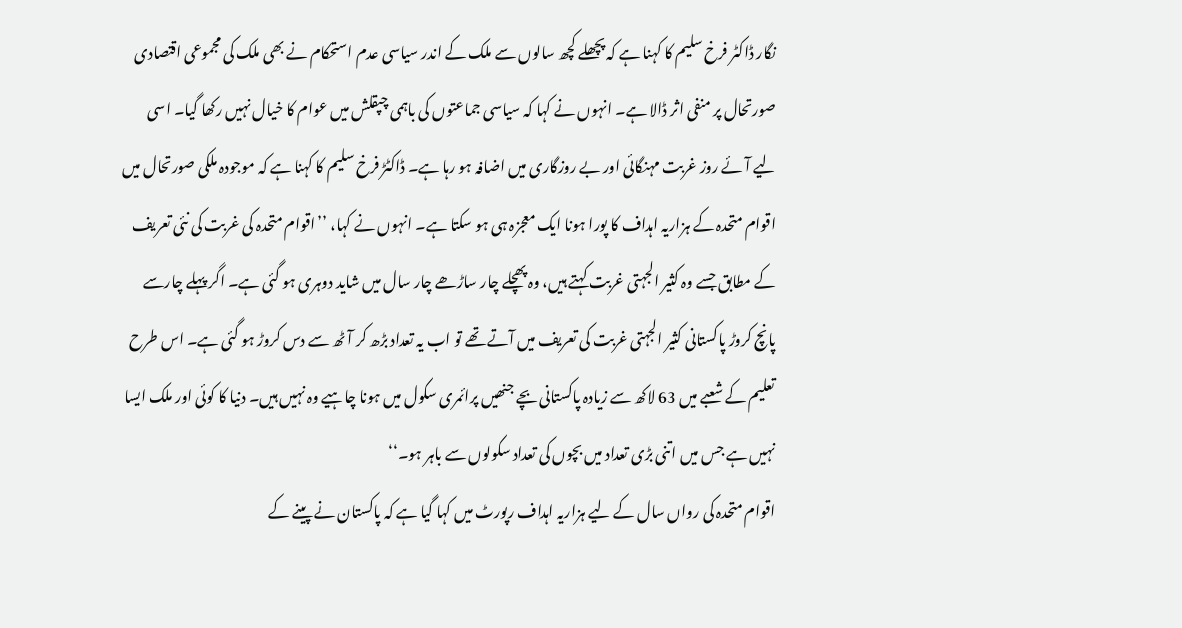نگار ڈاکٹر فرخ سلیم کا کہنا ہے کہ پچھلے کچھ سالوں سے ملک کے اندر سیاسی عدم استحکام نے بھی ملک کی مجموعی اقتصادی صورتحال پر منفی اثر ڈالا ہے۔ انہوں نے کہا کہ سیاسی جماعتوں کی باہمی چپقلش میں عوام کا خیال نہیں رکھا گیا۔ اسی لیے آئے روز غربت مہنگائی اور بے روزگاری میں اضافہ ہو رہا ہے۔ ڈاکٹڑ فرخ سلیم کا کہنا ہے کہ موجودہ ملکی صورتحال میں اقوام متحدہ کے ہزاریہ اہداف کا پورا ہونا ایک معجزہ ہی ہو سکتا ہے۔ انہوں نے کہا، ’’اقوام متحدہ کی غربت کی نئی تعریف کے مطابق جسے وہ کثیر الجہتی غربت کہتے ہیں، وہ پھچلے چار ساڑھے چار سال میں شاید دوہری ہو گئی ہے۔ اگر پہلے چارسے پانچ کروڑ پاکستانی کثیر الجہتی غربت کی تعریف میں آتے تھے تو اب یہ تعداد بڑھ کر آٹھ سے دس کروڑ ہو گئی ہے۔ اس طرح تعلیم کے شعبے میں 63 لاکھ سے زیادہ پاکستانی بچے جنھیں پرائمری سکول میں ہونا چاہیے وہ نہیں ہیں۔ دنیا کا کوئی اور ملک ایسا نہیں ہے جس میں اتنی بڑی تعداد میں بچوں کی تعداد سکولوں سے باہر ہو۔‘‘
اقوام متحدہ کی رواں سال کے لیے ہزاریہ اہداف رپورٹ میں کہا گیا ہے کہ پاکستان نے پینے کے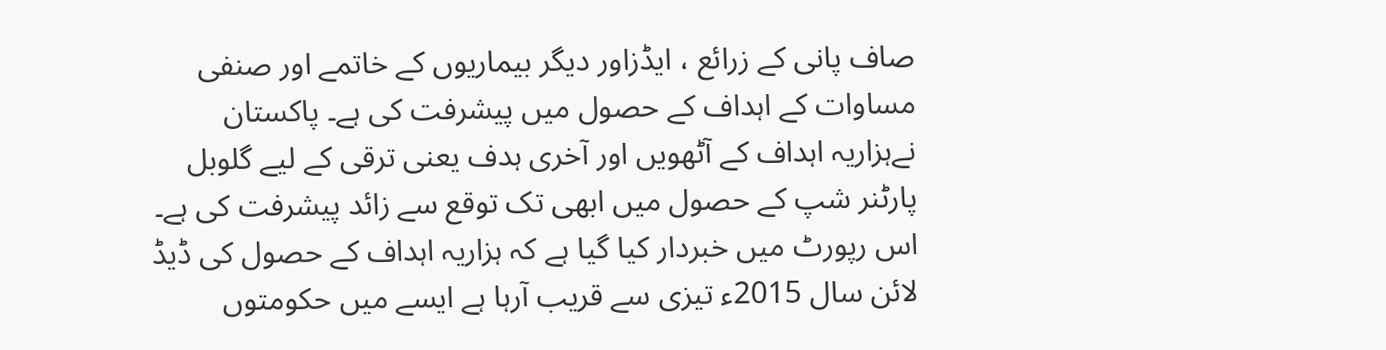صاف پانی کے زرائع ، ایڈزاور دیگر بیماریوں کے خاتمے اور صنفی مساوات کے اہداف کے حصول میں پیشرفت کی ہے۔ پاکستان نےہزاریہ اہداف کے آٹھویں اور آخری ہدف یعنی ترقی کے لیے گلوبل پارٹنر شپ کے حصول میں ابھی تک توقع سے زائد پیشرفت کی ہے۔
اس رپورٹ میں خبردار کیا گیا ہے کہ ہزاریہ اہداف کے حصول کی ڈیڈ لائن سال 2015ء تیزی سے قریب آرہا ہے ایسے میں حکومتوں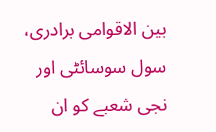بین الاقوامی برادری، سول سوسائٹی اور نجی شعبے کو ان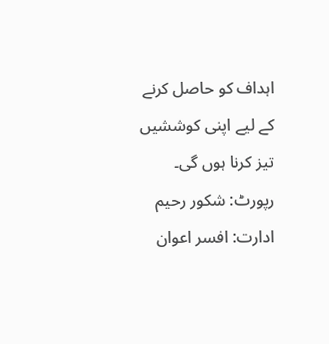اہداف کو حاصل کرنے کے لیے اپنی کوششیں تیز کرنا ہوں گی۔
رپورٹ: شکور رحیم
ادارت: افسر اعوان